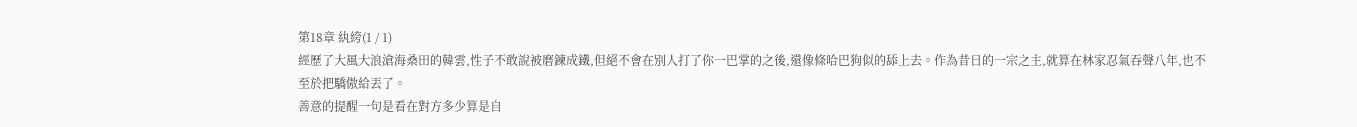第18章 紈絝(1 / 1)
經歷了大風大浪滄海桑田的韓雲,性子不敢說被磨鍊成鐵,但絕不會在別人打了你一巴掌的之後,還像條哈巴狗似的舔上去。作為昔日的一宗之主,就算在林家忍氣吞聲八年,也不至於把驕傲給丟了。
善意的提醒一句是看在對方多少算是自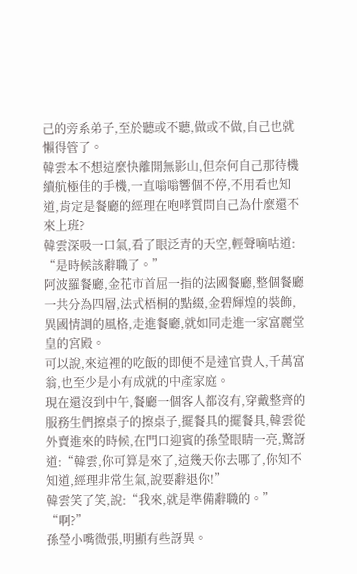己的旁系弟子,至於聽或不聽,做或不做,自己也就懶得管了。
韓雲本不想這麼快離開無影山,但奈何自己那待機續航極佳的手機,一直嗡嗡響個不停,不用看也知道,肯定是餐廳的經理在咆哮質問自己為什麼還不來上班?
韓雲深吸一口氣,看了眼泛青的天空,輕聲嘀咕道:
“是時候該辭職了。”
阿波羅餐廳,金花市首屈一指的法國餐廳,整個餐廳一共分為四層,法式梧桐的點綴,金碧輝煌的裝飾,異國情調的風格,走進餐廳,就如同走進一家富麗堂皇的宮殿。
可以說,來這裡的吃飯的即便不是達官貴人,千萬富翁,也至少是小有成就的中產家庭。
現在還沒到中午,餐廳一個客人都沒有,穿戴整齊的服務生們擦桌子的擦桌子,擺餐具的擺餐具,韓雲從外賣進來的時候,在門口迎賓的孫瑩眼睛一亮,驚訝道:“韓雲,你可算是來了,這幾天你去哪了,你知不知道,經理非常生氣,說要辭退你!”
韓雲笑了笑,說:“我來,就是準備辭職的。”
“啊?”
孫瑩小嘴微張,明顯有些訝異。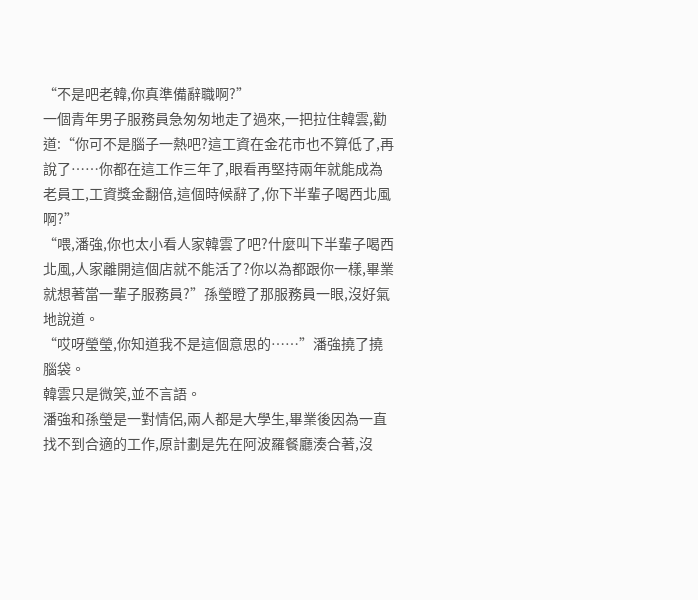“不是吧老韓,你真準備辭職啊?”
一個青年男子服務員急匆匆地走了過來,一把拉住韓雲,勸道:“你可不是腦子一熱吧?這工資在金花市也不算低了,再說了……你都在這工作三年了,眼看再堅持兩年就能成為老員工,工資獎金翻倍,這個時候辭了,你下半輩子喝西北風啊?”
“喂,潘強,你也太小看人家韓雲了吧?什麼叫下半輩子喝西北風,人家離開這個店就不能活了?你以為都跟你一樣,畢業就想著當一輩子服務員?”孫瑩瞪了那服務員一眼,沒好氣地說道。
“哎呀瑩瑩,你知道我不是這個意思的……”潘強撓了撓腦袋。
韓雲只是微笑,並不言語。
潘強和孫瑩是一對情侶,兩人都是大學生,畢業後因為一直找不到合適的工作,原計劃是先在阿波羅餐廳湊合著,沒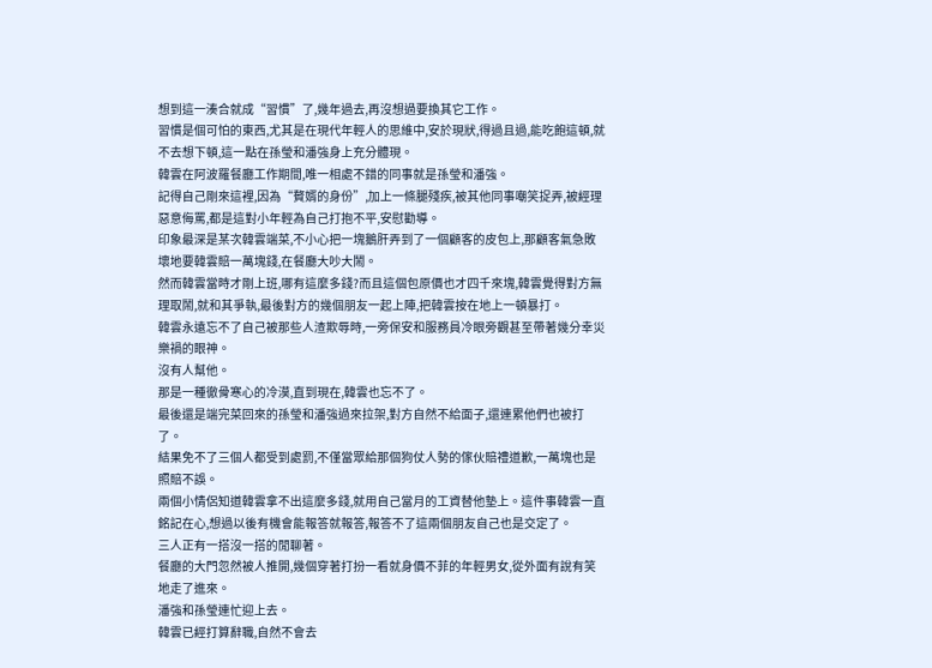想到這一湊合就成“習慣”了,幾年過去,再沒想過要換其它工作。
習慣是個可怕的東西,尤其是在現代年輕人的思維中,安於現狀,得過且過,能吃飽這頓,就不去想下頓,這一點在孫瑩和潘強身上充分體現。
韓雲在阿波羅餐廳工作期間,唯一相處不錯的同事就是孫瑩和潘強。
記得自己剛來這裡,因為“贅婿的身份”,加上一條腿殘疾,被其他同事嘲笑捉弄,被經理惡意侮罵,都是這對小年輕為自己打抱不平,安慰勸導。
印象最深是某次韓雲端菜,不小心把一塊鵝肝弄到了一個顧客的皮包上,那顧客氣急敗壞地要韓雲賠一萬塊錢,在餐廳大吵大鬧。
然而韓雲當時才剛上班,哪有這麼多錢?而且這個包原價也才四千來塊,韓雲覺得對方無理取鬧,就和其爭執,最後對方的幾個朋友一起上陣,把韓雲按在地上一頓暴打。
韓雲永遠忘不了自己被那些人渣欺辱時,一旁保安和服務員冷眼旁觀甚至帶著幾分幸災樂禍的眼神。
沒有人幫他。
那是一種徹骨寒心的冷漠,直到現在,韓雲也忘不了。
最後還是端完菜回來的孫瑩和潘強過來拉架,對方自然不給面子,還連累他們也被打了。
結果免不了三個人都受到處罰,不僅當眾給那個狗仗人勢的傢伙賠禮道歉,一萬塊也是照賠不誤。
兩個小情侶知道韓雲拿不出這麼多錢,就用自己當月的工資替他墊上。這件事韓雲一直銘記在心,想過以後有機會能報答就報答,報答不了這兩個朋友自己也是交定了。
三人正有一搭沒一搭的閒聊著。
餐廳的大門忽然被人推開,幾個穿著打扮一看就身價不菲的年輕男女,從外面有說有笑地走了進來。
潘強和孫瑩連忙迎上去。
韓雲已經打算辭職,自然不會去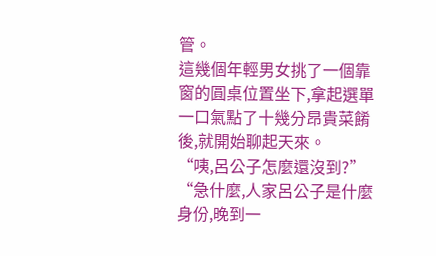管。
這幾個年輕男女挑了一個靠窗的圓桌位置坐下,拿起選單一口氣點了十幾分昂貴菜餚後,就開始聊起天來。
“咦,呂公子怎麼還沒到?”
“急什麼,人家呂公子是什麼身份,晚到一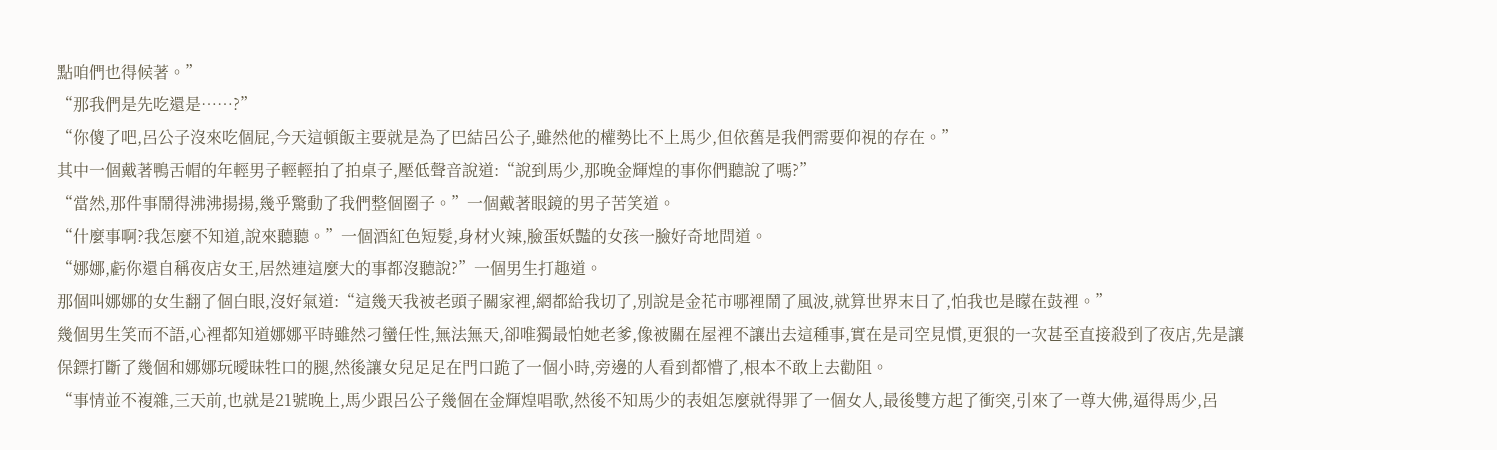點咱們也得候著。”
“那我們是先吃還是……?”
“你傻了吧,呂公子沒來吃個屁,今天這頓飯主要就是為了巴結呂公子,雖然他的權勢比不上馬少,但依舊是我們需要仰視的存在。”
其中一個戴著鴨舌帽的年輕男子輕輕拍了拍桌子,壓低聲音說道:“說到馬少,那晚金輝煌的事你們聽說了嗎?”
“當然,那件事鬧得沸沸揚揚,幾乎驚動了我們整個圈子。”一個戴著眼鏡的男子苦笑道。
“什麼事啊?我怎麼不知道,說來聽聽。”一個酒紅色短髮,身材火辣,臉蛋妖豔的女孩一臉好奇地問道。
“娜娜,虧你還自稱夜店女王,居然連這麼大的事都沒聽說?”一個男生打趣道。
那個叫娜娜的女生翻了個白眼,沒好氣道:“這幾天我被老頭子關家裡,網都給我切了,別說是金花市哪裡鬧了風波,就算世界末日了,怕我也是矇在鼓裡。”
幾個男生笑而不語,心裡都知道娜娜平時雖然刁蠻任性,無法無天,卻唯獨最怕她老爹,像被關在屋裡不讓出去這種事,實在是司空見慣,更狠的一次甚至直接殺到了夜店,先是讓保鏢打斷了幾個和娜娜玩曖昧牲口的腿,然後讓女兒足足在門口跪了一個小時,旁邊的人看到都懵了,根本不敢上去勸阻。
“事情並不複雜,三天前,也就是21號晚上,馬少跟呂公子幾個在金輝煌唱歌,然後不知馬少的表姐怎麼就得罪了一個女人,最後雙方起了衝突,引來了一尊大佛,逼得馬少,呂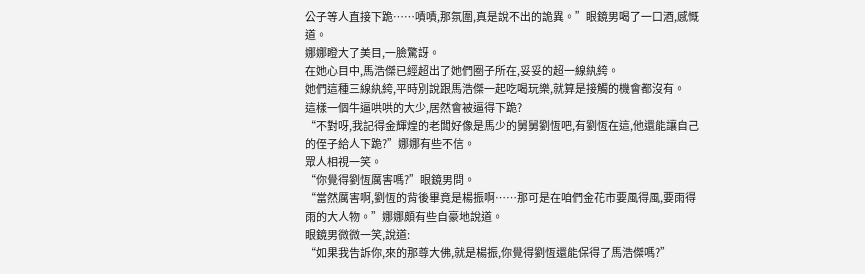公子等人直接下跪……嘖嘖,那氛圍,真是說不出的詭異。”眼鏡男喝了一口酒,感慨道。
娜娜瞪大了美目,一臉驚訝。
在她心目中,馬浩傑已經超出了她們圈子所在,妥妥的超一線紈絝。
她們這種三線紈絝,平時別說跟馬浩傑一起吃喝玩樂,就算是接觸的機會都沒有。
這樣一個牛逼哄哄的大少,居然會被逼得下跪?
“不對呀,我記得金輝煌的老闆好像是馬少的舅舅劉恆吧,有劉恆在這,他還能讓自己的侄子給人下跪?”娜娜有些不信。
眾人相視一笑。
“你覺得劉恆厲害嗎?”眼鏡男問。
“當然厲害啊,劉恆的背後畢竟是楊振啊……那可是在咱們金花市要風得風,要雨得雨的大人物。”娜娜頗有些自豪地說道。
眼鏡男微微一笑,說道:
“如果我告訴你,來的那尊大佛,就是楊振,你覺得劉恆還能保得了馬浩傑嗎?”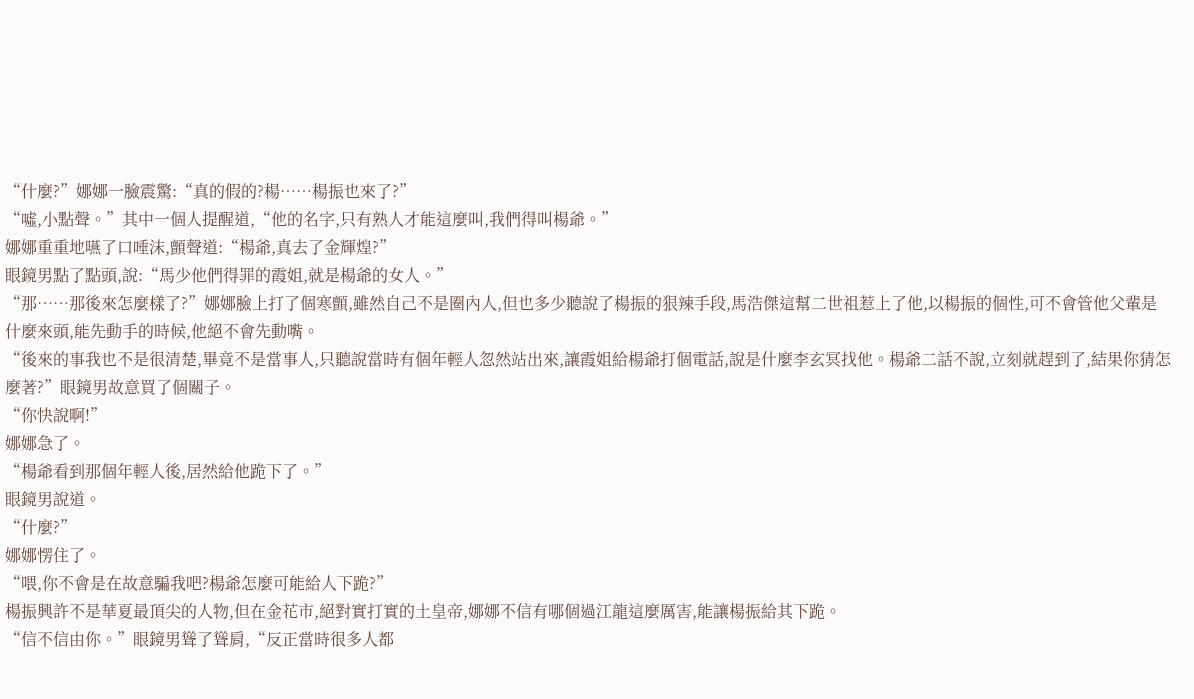“什麼?”娜娜一臉震驚:“真的假的?楊……楊振也來了?”
“噓,小點聲。”其中一個人提醒道,“他的名字,只有熟人才能這麼叫,我們得叫楊爺。”
娜娜重重地嚥了口唾沫,顫聲道:“楊爺,真去了金輝煌?”
眼鏡男點了點頭,說:“馬少他們得罪的霞姐,就是楊爺的女人。”
“那……那後來怎麼樣了?”娜娜臉上打了個寒顫,雖然自己不是圈內人,但也多少聽說了楊振的狠辣手段,馬浩傑這幫二世祖惹上了他,以楊振的個性,可不會管他父輩是什麼來頭,能先動手的時候,他絕不會先動嘴。
“後來的事我也不是很清楚,畢竟不是當事人,只聽說當時有個年輕人忽然站出來,讓霞姐給楊爺打個電話,說是什麼李玄冥找他。楊爺二話不說,立刻就趕到了,結果你猜怎麼著?”眼鏡男故意買了個關子。
“你快說啊!”
娜娜急了。
“楊爺看到那個年輕人後,居然給他跪下了。”
眼鏡男說道。
“什麼?”
娜娜愣住了。
“喂,你不會是在故意騙我吧?楊爺怎麼可能給人下跪?”
楊振興許不是華夏最頂尖的人物,但在金花市,絕對實打實的土皇帝,娜娜不信有哪個過江龍這麼厲害,能讓楊振給其下跪。
“信不信由你。”眼鏡男聳了聳肩,“反正當時很多人都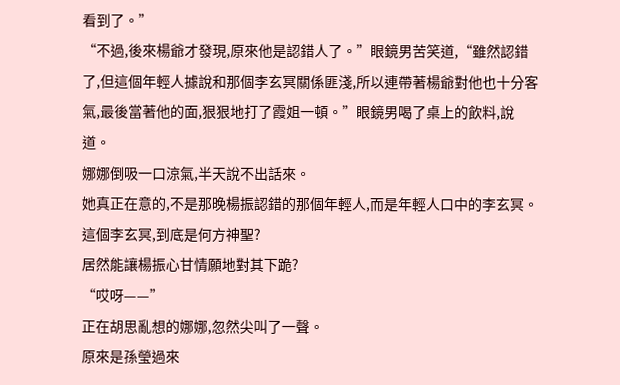看到了。”
“不過,後來楊爺才發現,原來他是認錯人了。”眼鏡男苦笑道,“雖然認錯了,但這個年輕人據說和那個李玄冥關係匪淺,所以連帶著楊爺對他也十分客氣,最後當著他的面,狠狠地打了霞姐一頓。”眼鏡男喝了桌上的飲料,說道。
娜娜倒吸一口涼氣,半天說不出話來。
她真正在意的,不是那晚楊振認錯的那個年輕人,而是年輕人口中的李玄冥。
這個李玄冥,到底是何方神聖?
居然能讓楊振心甘情願地對其下跪?
“哎呀——”
正在胡思亂想的娜娜,忽然尖叫了一聲。
原來是孫瑩過來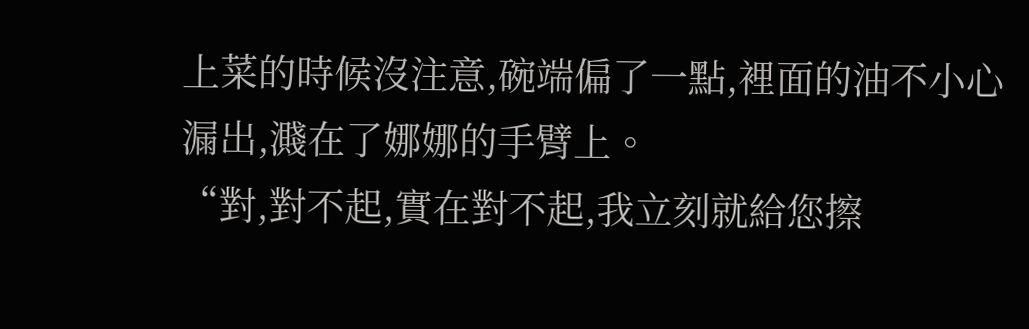上菜的時候沒注意,碗端偏了一點,裡面的油不小心漏出,濺在了娜娜的手臂上。
“對,對不起,實在對不起,我立刻就給您擦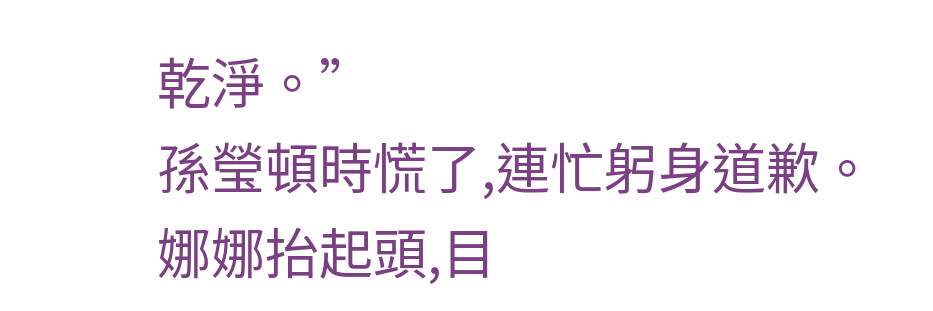乾淨。”
孫瑩頓時慌了,連忙躬身道歉。
娜娜抬起頭,目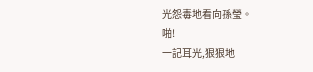光怨毒地看向孫瑩。
啪!
一記耳光,狠狠地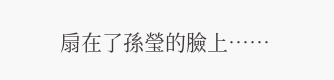扇在了孫瑩的臉上……